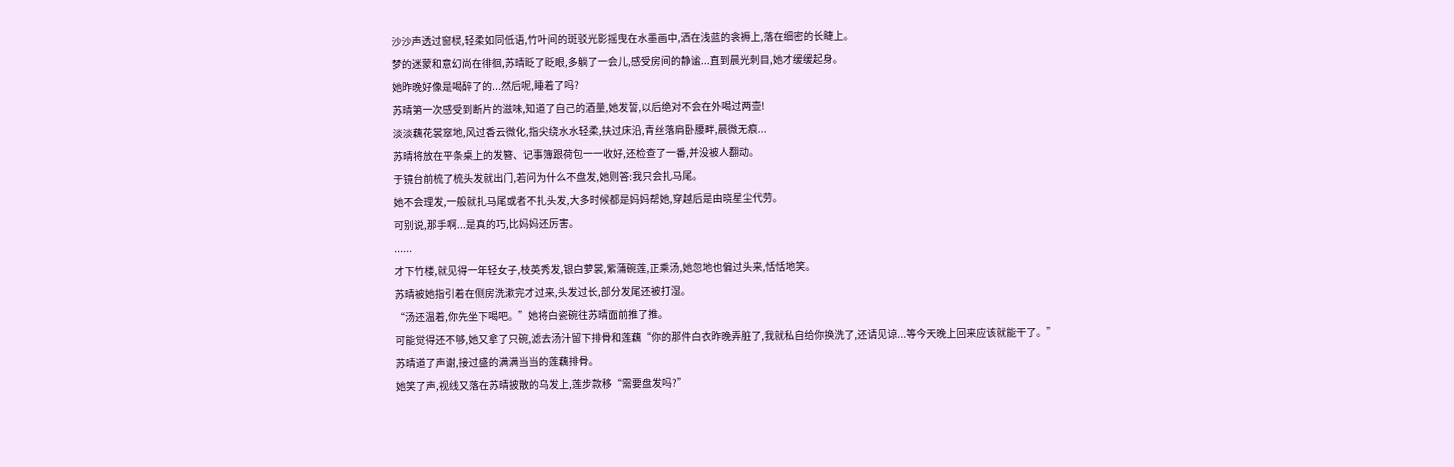沙沙声透过窗棂,轻柔如同低语,竹叶间的斑驳光影摇曳在水墨画中,洒在浅蓝的衾褥上,落在细密的长睫上。
梦的迷蒙和意幻尚在徘徊,苏晴眨了眨眼,多躺了一会儿,感受房间的静谧...直到晨光刺目,她才缓缓起身。
她昨晚好像是喝醉了的...然后呢,睡着了吗?
苏晴第一次感受到断片的滋味,知道了自己的酒量,她发誓,以后绝对不会在外喝过两壶!
淡淡藕花裳窣地,风过香云微化,指尖绕水水轻柔,扶过床沿,青丝落肩卧腰畔,晨微无痕...
苏晴将放在平条桌上的发簪、记事簿跟荷包一一收好,还检查了一番,并没被人翻动。
于镜台前梳了梳头发就出门,若问为什么不盘发,她则答:我只会扎马尾。
她不会理发,一般就扎马尾或者不扎头发,大多时候都是妈妈帮她,穿越后是由晓星尘代劳。
可别说,那手啊...是真的巧,比妈妈还厉害。
......
才下竹楼,就见得一年轻女子,枝英秀发,银白萝裳,紫蒲碗莲,正乘汤,她忽地也偏过头来,恬恬地笑。
苏晴被她指引着在侧房洗漱完才过来,头发过长,部分发尾还被打湿。
“汤还温着,你先坐下喝吧。”她将白瓷碗往苏晴面前推了推。
可能觉得还不够,她又拿了只碗,滤去汤汁留下排骨和莲藕“你的那件白衣昨晚弄脏了,我就私自给你换洗了,还请见谅...等今天晚上回来应该就能干了。”
苏晴道了声谢,接过盛的满满当当的莲藕排骨。
她笑了声,视线又落在苏晴披散的乌发上,莲步款移“需要盘发吗?”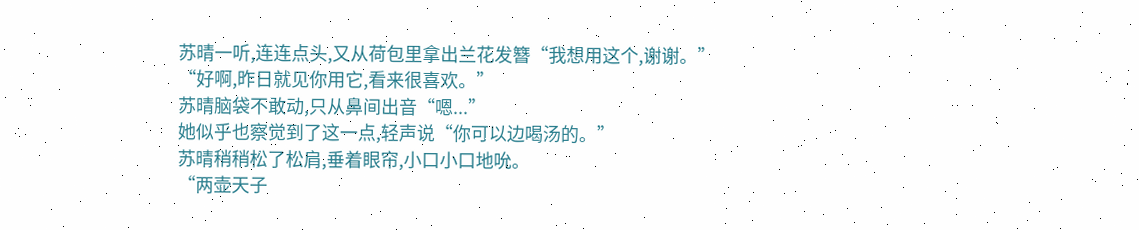苏晴一听,连连点头,又从荷包里拿出兰花发簪“我想用这个,谢谢。”
“好啊,昨日就见你用它,看来很喜欢。”
苏晴脑袋不敢动,只从鼻间出音“嗯...”
她似乎也察觉到了这一点,轻声说“你可以边喝汤的。”
苏晴稍稍松了松肩,垂着眼帘,小口小口地吮。
“两壶天子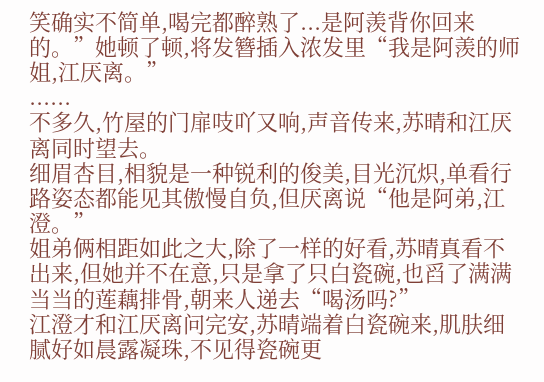笑确实不简单,喝完都醉熟了...是阿羡背你回来的。”她顿了顿,将发簪插入浓发里“我是阿羡的师姐,江厌离。”
......
不多久,竹屋的门扉吱吖又响,声音传来,苏晴和江厌离同时望去。
细眉杏目,相貌是一种锐利的俊美,目光沉炽,单看行路姿态都能见其傲慢自负,但厌离说“他是阿弟,江澄。”
姐弟俩相距如此之大,除了一样的好看,苏晴真看不出来,但她并不在意,只是拿了只白瓷碗,也舀了满满当当的莲藕排骨,朝来人递去“喝汤吗?”
江澄才和江厌离问完安,苏晴端着白瓷碗来,肌肤细腻好如晨露凝珠,不见得瓷碗更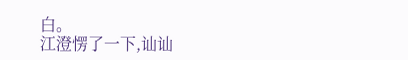白。
江澄愣了一下,讪讪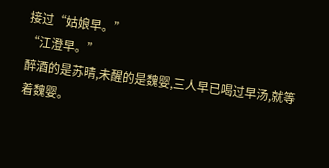接过“姑娘早。”
“江澄早。”
醉酒的是苏晴,未醒的是魏婴,三人早已喝过早汤,就等着魏婴。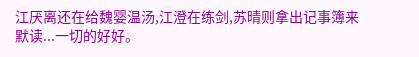江厌离还在给魏婴温汤,江澄在练剑,苏晴则拿出记事簿来默读...一切的好好。